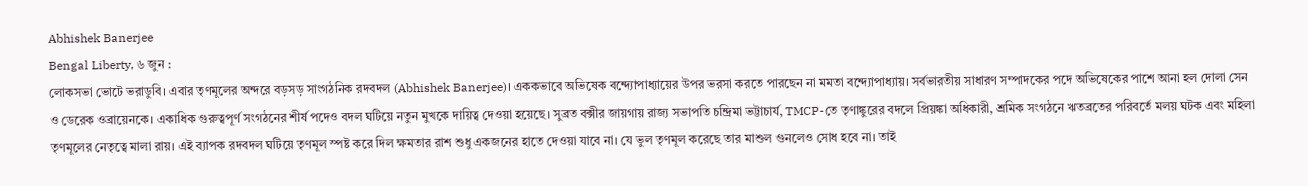Abhishek Banerjee
Bengal Liberty, ৬ জুন :
লোকসভা ভোটে ভরাডুবি। এবার তৃণমূলের অন্দরে বড়সড় সাংগঠনিক রদবদল (Abhishek Banerjee)। এককভাবে অভিষেক বন্দ্যোপাধ্যায়ের উপর ভরসা করতে পারছেন না মমতা বন্দ্যোপাধ্যায়। সর্বভারতীয় সাধারণ সম্পাদকের পদে অভিষেকের পাশে আনা হল দোলা সেন ও ডেরেক ওব্রায়েনকে। একাধিক গুরুত্বপূর্ণ সংগঠনের শীর্ষ পদেও বদল ঘটিয়ে নতুন মুখকে দায়িত্ব দেওয়া হয়েছে। সুব্রত বক্সীর জায়গায় রাজ্য সভাপতি চন্দ্রিমা ভট্টাচার্য, TMCP-তে তৃণাঙ্কুরের বদলে প্রিয়ঙ্কা অধিকারী, শ্রমিক সংগঠনে ঋতব্রতের পরিবর্তে মলয় ঘটক এবং মহিলা তৃণমূলের নেতৃত্বে মালা রায়। এই ব্যাপক রদবদল ঘটিয়ে তৃণমূল স্পষ্ট করে দিল ক্ষমতার রাশ শুধু একজনের হাতে দেওয়া যাবে না। যে ভুল তৃণমূল করেছে তার মাশুল গুনলেও সোধ হবে না। তাই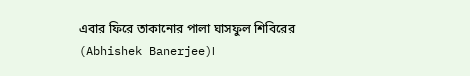এবার ফিরে তাকানোর পালা ঘাসফুল শিবিরের (Abhishek Banerjee)।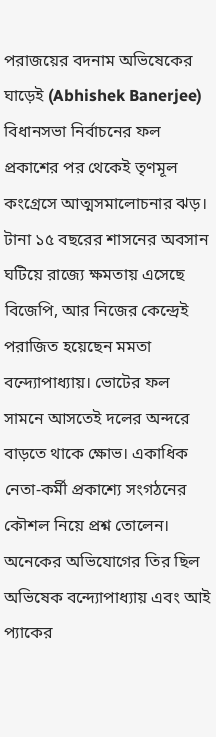পরাজয়ের বদনাম অভিষেকের ঘাড়েই (Abhishek Banerjee)
বিধানসভা নির্বাচনের ফল প্রকাশের পর থেকেই তৃণমূল কংগ্রেসে আত্মসমালোচনার ঝড়। টানা ১৫ বছরের শাসনের অবসান ঘটিয়ে রাজ্যে ক্ষমতায় এসেছে বিজেপি, আর নিজের কেন্দ্রেই পরাজিত হয়েছেন মমতা বন্দ্যোপাধ্যায়। ভোটের ফল সামনে আসতেই দলের অন্দরে বাড়তে থাকে ক্ষোভ। একাধিক নেতা-কর্মী প্রকাশ্যে সংগঠনের কৌশল নিয়ে প্রশ্ন তোলেন। অনেকের অভিযোগের তির ছিল অভিষেক বন্দ্যোপাধ্যায় এবং আই প্যাকের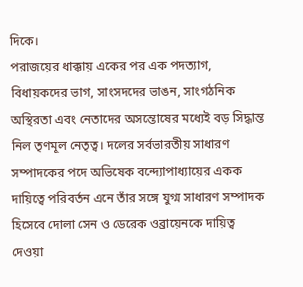দিকে।
পরাজয়ের ধাক্কায় একের পর এক পদত্যাগ, বিধায়কদের ভাগ, সাংসদদের ভাঙন, সাংগঠনিক অস্থিরতা এবং নেতাদের অসন্তোষের মধ্যেই বড় সিদ্ধান্ত নিল তৃণমূল নেতৃত্ব। দলের সর্বভারতীয় সাধারণ সম্পাদকের পদে অভিষেক বন্দ্যোপাধ্যায়ের একক দায়িত্বে পরিবর্তন এনে তাঁর সঙ্গে যুগ্ম সাধারণ সম্পাদক হিসেবে দোলা সেন ও ডেরেক ওব্রায়েনকে দায়িত্ব দেওয়া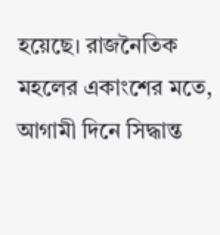হয়েছে। রাজনৈতিক মহলের একাংশের মতে, আগামী দিনে সিদ্ধান্ত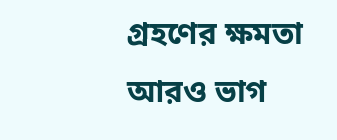গ্রহণের ক্ষমতা আরও ভাগ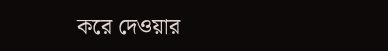করে দেওয়ার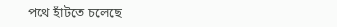পথে হাঁটতে চলেছে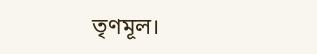তৃণমূল।